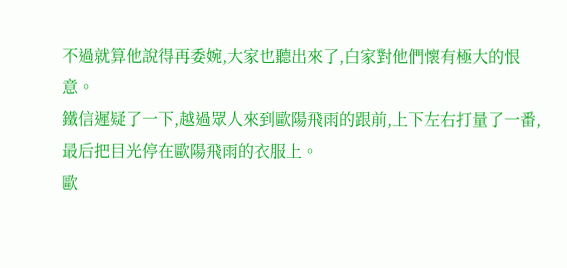不過就算他說得再委婉,大家也聽出來了,白家對他們懷有極大的恨意。
鐵信遲疑了一下,越過眾人來到歐陽飛雨的跟前,上下左右打量了一番,最后把目光停在歐陽飛雨的衣服上。
歐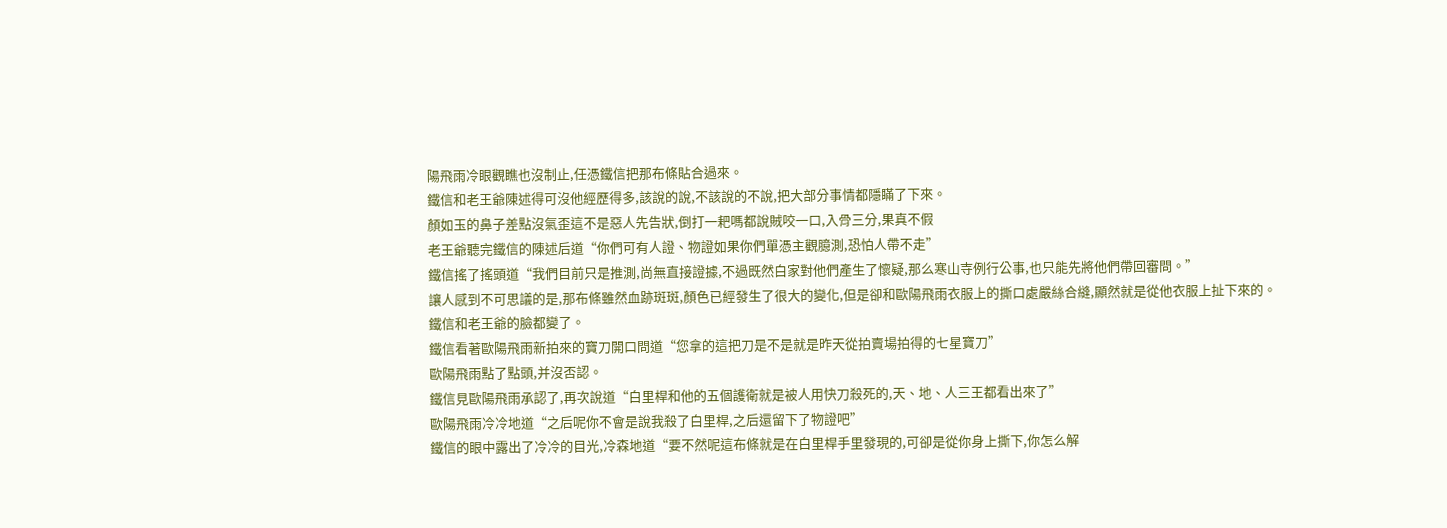陽飛雨冷眼觀瞧也沒制止,任憑鐵信把那布條貼合過來。
鐵信和老王爺陳述得可沒他經歷得多,該說的說,不該說的不說,把大部分事情都隱瞞了下來。
顏如玉的鼻子差點沒氣歪這不是惡人先告狀,倒打一耙嗎都說賊咬一口,入骨三分,果真不假
老王爺聽完鐵信的陳述后道“你們可有人證、物證如果你們單憑主觀臆測,恐怕人帶不走”
鐵信搖了搖頭道“我們目前只是推測,尚無直接證據,不過既然白家對他們產生了懷疑,那么寒山寺例行公事,也只能先將他們帶回審問。”
讓人感到不可思議的是,那布條雖然血跡斑斑,顏色已經發生了很大的變化,但是卻和歐陽飛雨衣服上的撕口處嚴絲合縫,顯然就是從他衣服上扯下來的。
鐵信和老王爺的臉都變了。
鐵信看著歐陽飛雨新拍來的寶刀開口問道“您拿的這把刀是不是就是昨天從拍賣場拍得的七星寶刀”
歐陽飛雨點了點頭,并沒否認。
鐵信見歐陽飛雨承認了,再次說道“白里桿和他的五個護衛就是被人用快刀殺死的,天、地、人三王都看出來了”
歐陽飛雨冷冷地道“之后呢你不會是說我殺了白里桿,之后還留下了物證吧”
鐵信的眼中露出了冷冷的目光,冷森地道“要不然呢這布條就是在白里桿手里發現的,可卻是從你身上撕下,你怎么解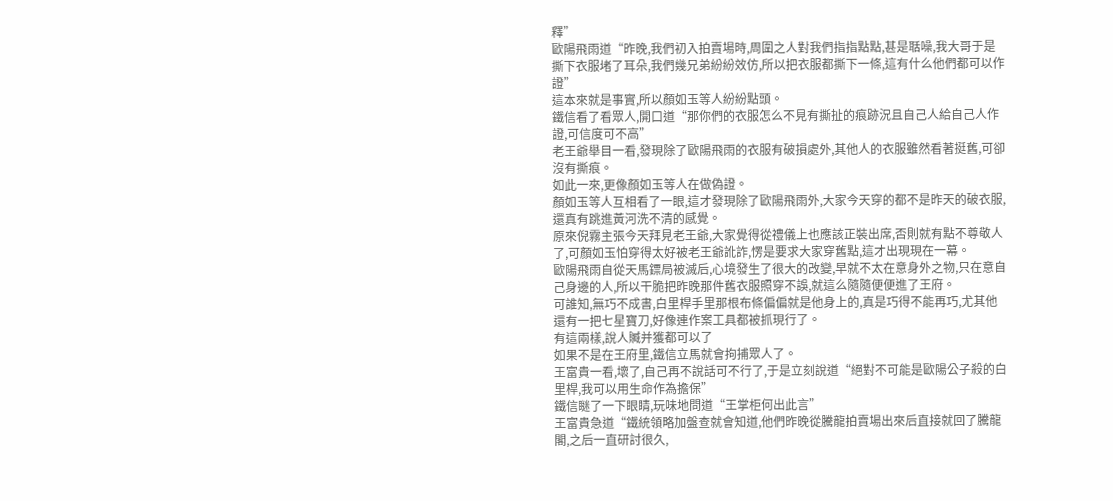釋”
歐陽飛雨道“昨晚,我們初入拍賣場時,周圍之人對我們指指點點,甚是聒噪,我大哥于是撕下衣服堵了耳朵,我們幾兄弟紛紛效仿,所以把衣服都撕下一條,這有什么他們都可以作證”
這本來就是事實,所以顏如玉等人紛紛點頭。
鐵信看了看眾人,開口道“那你們的衣服怎么不見有撕扯的痕跡況且自己人給自己人作證,可信度可不高”
老王爺舉目一看,發現除了歐陽飛雨的衣服有破損處外,其他人的衣服雖然看著挺舊,可卻沒有撕痕。
如此一來,更像顏如玉等人在做偽證。
顏如玉等人互相看了一眼,這才發現除了歐陽飛雨外,大家今天穿的都不是昨天的破衣服,還真有跳進黃河洗不清的感覺。
原來倪霧主張今天拜見老王爺,大家覺得從禮儀上也應該正裝出席,否則就有點不尊敬人了,可顏如玉怕穿得太好被老王爺訛詐,愣是要求大家穿舊點,這才出現現在一幕。
歐陽飛雨自從天馬鏢局被滅后,心境發生了很大的改變,早就不太在意身外之物,只在意自己身邊的人,所以干脆把昨晚那件舊衣服照穿不誤,就這么隨隨便便進了王府。
可誰知,無巧不成書,白里桿手里那根布條偏偏就是他身上的,真是巧得不能再巧,尤其他還有一把七星寶刀,好像連作案工具都被抓現行了。
有這兩樣,說人贓并獲都可以了
如果不是在王府里,鐵信立馬就會拘捕眾人了。
王富貴一看,壞了,自己再不說話可不行了,于是立刻說道“絕對不可能是歐陽公子殺的白里桿,我可以用生命作為擔保”
鐵信瞇了一下眼睛,玩味地問道“王掌柜何出此言”
王富貴急道“鐵統領略加盤查就會知道,他們昨晚從騰龍拍賣場出來后直接就回了騰龍閣,之后一直研討很久,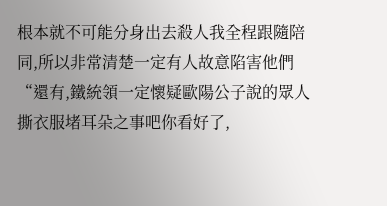根本就不可能分身出去殺人我全程跟隨陪同,所以非常清楚一定有人故意陷害他們
“還有,鐵統領一定懷疑歐陽公子說的眾人撕衣服堵耳朵之事吧你看好了,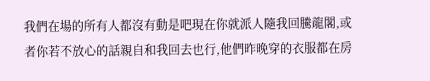我們在場的所有人都沒有動是吧現在你就派人隨我回騰龍閣,或者你若不放心的話親自和我回去也行,他們昨晚穿的衣服都在房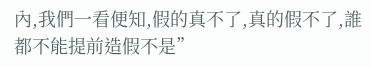內,我們一看便知,假的真不了,真的假不了,誰都不能提前造假不是”